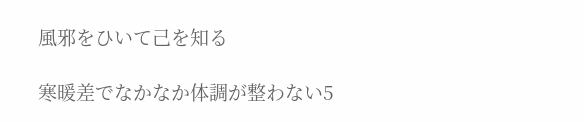風邪をひいて己を知る

寒暖差でなかなか体調が整わない5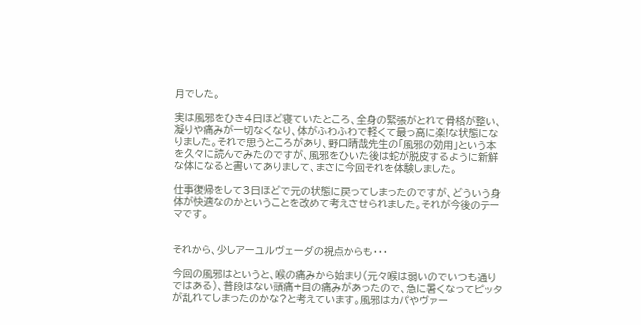月でした。

実は風邪をひき4日ほど寝ていたところ、全身の緊張がとれて骨格が整い、凝りや痛みが一切なくなり、体がふわふわで軽くて最っ高に楽!な状態になりました。それで思うところがあり、野口晴哉先生の「風邪の効用」という本を久々に読んでみたのですが、風邪をひいた後は蛇が脱皮するように新鮮な体になると書いてありまして、まさに今回それを体験しました。

仕事復帰をして3日ほどで元の状態に戻ってしまったのですが、どういう身体が快適なのかということを改めて考えさせられました。それが今後のテーマです。


それから、少しアーユルヴェーダの視点からも・・・

今回の風邪はというと、喉の痛みから始まり(元々喉は弱いのでいつも通りではある)、普段はない頭痛+目の痛みがあったので、急に暑くなってピッタが乱れてしまったのかな?と考えています。風邪はカパやヴァー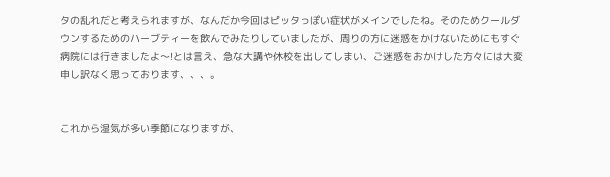タの乱れだと考えられますが、なんだか今回はピッタっぽい症状がメインでしたね。そのためクールダウンするためのハーブティーを飲んでみたりしていましたが、周りの方に迷惑をかけないためにもすぐ病院には行きましたよ〜!とは言え、急な大講や休校を出してしまい、ご迷惑をおかけした方々には大変申し訳なく思っております、、、。


これから湿気が多い季節になりますが、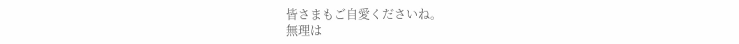皆さまもご自愛くださいね。
無理は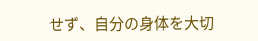せず、自分の身体を大切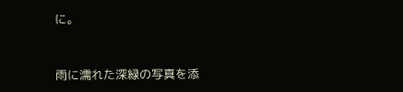に。


雨に濡れた深緑の写真を添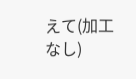えて(加工なし)